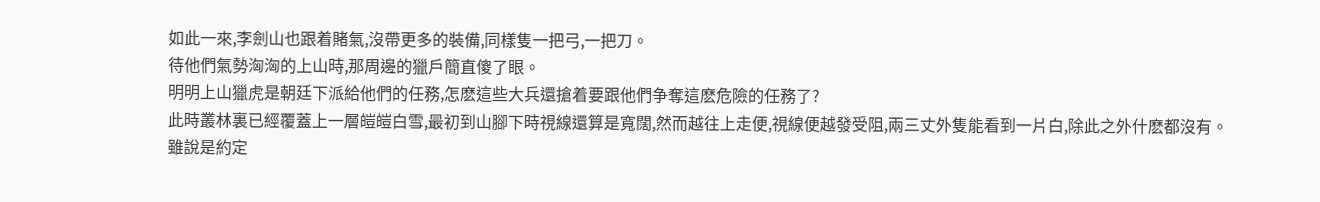如此一來,李劍山也跟着賭氣,沒帶更多的裝備,同樣隻一把弓,一把刀。
待他們氣勢洶洶的上山時,那周邊的獵戶簡直傻了眼。
明明上山獵虎是朝廷下派給他們的任務,怎麽這些大兵還搶着要跟他們争奪這麽危險的任務了?
此時叢林裏已經覆蓋上一層皚皚白雪,最初到山腳下時視線還算是寬闊,然而越往上走便,視線便越發受阻,兩三丈外隻能看到一片白,除此之外什麽都沒有。
雖說是約定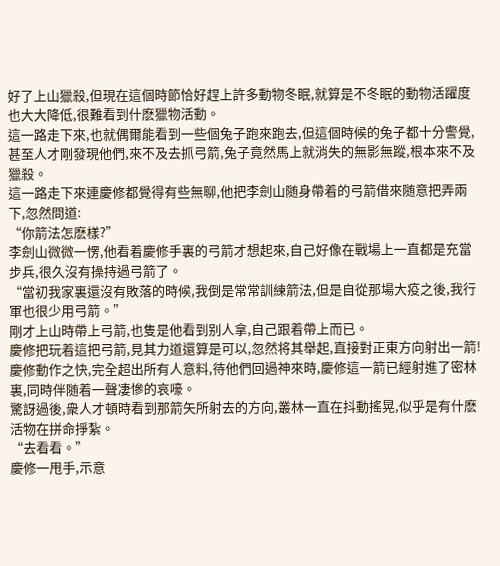好了上山獵殺,但現在這個時節恰好趕上許多動物冬眠,就算是不冬眠的動物活躍度也大大降低,很難看到什麽獵物活動。
這一路走下來,也就偶爾能看到一些個兔子跑來跑去,但這個時候的兔子都十分警覺,甚至人才剛發現他們,來不及去抓弓箭,兔子竟然馬上就消失的無影無蹤,根本來不及獵殺。
這一路走下來連慶修都覺得有些無聊,他把李劍山随身帶着的弓箭借來随意把弄兩下,忽然問道:
“你箭法怎麽樣?”
李劍山微微一愣,他看着慶修手裏的弓箭才想起來,自己好像在戰場上一直都是充當步兵,很久沒有操持過弓箭了。
“當初我家裏還沒有敗落的時候,我倒是常常訓練箭法,但是自從那場大疫之後,我行軍也很少用弓箭。”
剛才上山時帶上弓箭,也隻是他看到别人拿,自己跟着帶上而已。
慶修把玩着這把弓箭,見其力道還算是可以,忽然将其舉起,直接對正東方向射出一箭!
慶修動作之快,完全超出所有人意料,待他們回過神來時,慶修這一箭已經射進了密林裏,同時伴随着一聲凄慘的哀嚎。
驚訝過後,衆人才頓時看到那箭矢所射去的方向,叢林一直在抖動搖晃,似乎是有什麽活物在拼命掙紮。
“去看看。”
慶修一甩手,示意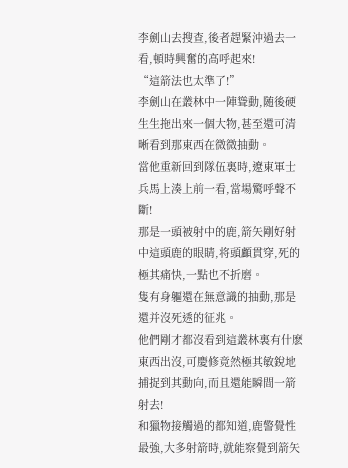李劍山去搜查,後者趕緊沖過去一看,頓時興奮的高呼起來!
“這箭法也太準了!”
李劍山在叢林中一陣聳動,随後硬生生拖出來一個大物,甚至還可清晰看到那東西在微微抽動。
當他重新回到隊伍裏時,遼東軍士兵馬上湊上前一看,當場驚呼聲不斷!
那是一頭被射中的鹿,箭矢剛好射中這頭鹿的眼睛,将頭顱貫穿,死的極其痛快,一點也不折磨。
隻有身軀還在無意識的抽動,那是還并沒死透的征兆。
他們剛才都沒看到這叢林裏有什麽東西出沒,可慶修竟然極其敏銳地捕捉到其動向,而且還能瞬間一箭射去!
和獵物接觸過的都知道,鹿警覺性最強,大多射箭時,就能察覺到箭矢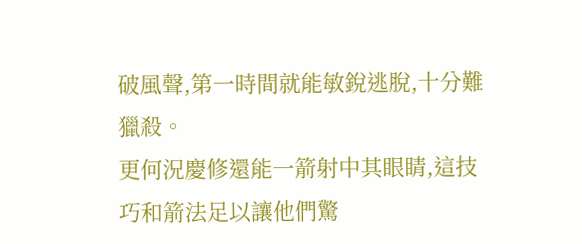破風聲,第一時間就能敏銳逃脫,十分難獵殺。
更何況慶修還能一箭射中其眼睛,這技巧和箭法足以讓他們驚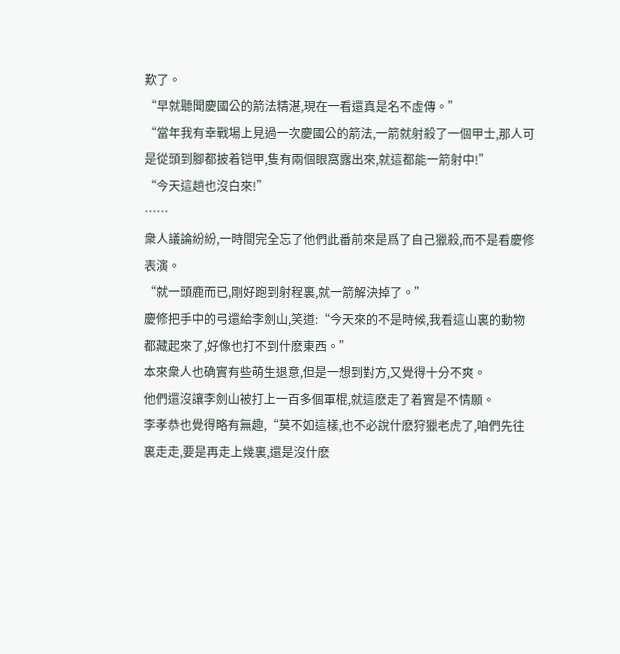歎了。
“早就聽聞慶國公的箭法精湛,現在一看還真是名不虛傳。”
“當年我有幸戰場上見過一次慶國公的箭法,一箭就射殺了一個甲士,那人可是從頭到腳都披着铠甲,隻有兩個眼窩露出來,就這都能一箭射中!”
“今天這趟也沒白來!”
……
衆人議論紛紛,一時間完全忘了他們此番前來是爲了自己獵殺,而不是看慶修表演。
“就一頭鹿而已,剛好跑到射程裏,就一箭解決掉了。”
慶修把手中的弓還給李劍山,笑道:“今天來的不是時候,我看這山裏的動物都藏起來了,好像也打不到什麽東西。”
本來衆人也确實有些萌生退意,但是一想到對方,又覺得十分不爽。
他們還沒讓李劍山被打上一百多個軍棍,就這麽走了着實是不情願。
李孝恭也覺得略有無趣,“莫不如這樣,也不必說什麽狩獵老虎了,咱們先往裏走走,要是再走上幾裏,還是沒什麽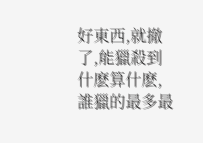好東西,就撤了,能獵殺到什麽算什麽,誰獵的最多最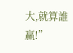大,就算誰赢!”